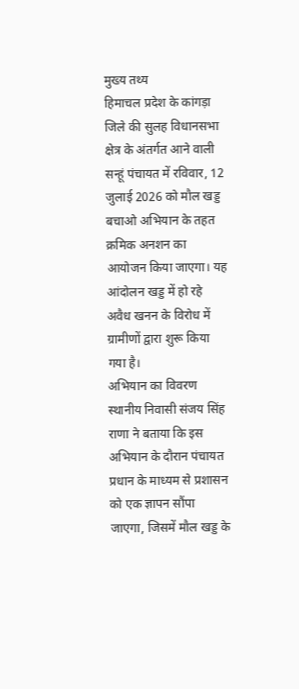मुख्य तथ्य
हिमाचल प्रदेश के कांगड़ा जिले की सुलह विधानसभा क्षेत्र के अंतर्गत आने वाली सन्हूं पंचायत में रविवार, 12 जुलाई 2026 को मौल खड्ड बचाओ अभियान के तहत क्रमिक अनशन का आयोजन किया जाएगा। यह आंदोलन खड्ड में हो रहे अवैध खनन के विरोध में ग्रामीणों द्वारा शुरू किया गया है।
अभियान का विवरण
स्थानीय निवासी संजय सिंह राणा ने बताया कि इस अभियान के दौरान पंचायत प्रधान के माध्यम से प्रशासन को एक ज्ञापन सौंपा जाएगा, जिसमें मौल खड्ड के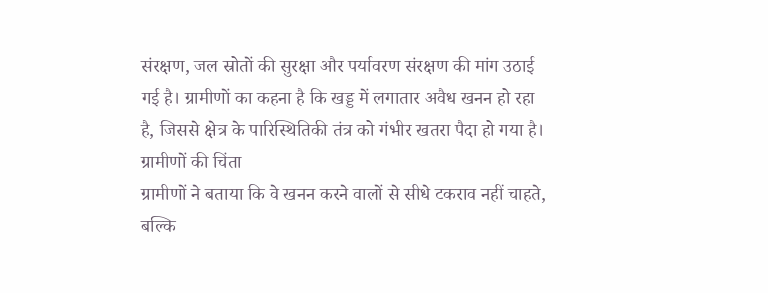संरक्षण, जल स्रोतों की सुरक्षा और पर्यावरण संरक्षण की मांग उठाई गई है। ग्रामीणों का कहना है कि खड्ड में लगातार अवैध खनन हो रहा है, जिससे क्षेत्र के पारिस्थितिकी तंत्र को गंभीर खतरा पैदा हो गया है।
ग्रामीणों की चिंता
ग्रामीणों ने बताया कि वे खनन करने वालों से सीधे टकराव नहीं चाहते, बल्कि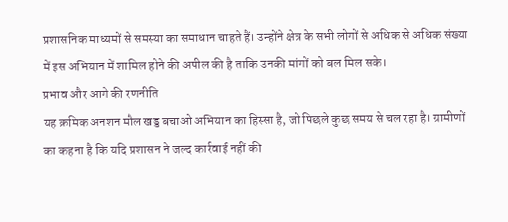प्रशासनिक माध्यमों से समस्या का समाधान चाहते हैं। उन्होंने क्षेत्र के सभी लोगों से अधिक से अधिक संख्या में इस अभियान में शामिल होने की अपील की है ताकि उनकी मांगों को बल मिल सके।
प्रभाव और आगे की रणनीति
यह क्रमिक अनशन मौल खड्ड बचाओ अभियान का हिस्सा है, जो पिछले कुछ समय से चल रहा है। ग्रामीणों का कहना है कि यदि प्रशासन ने जल्द कार्रवाई नहीं की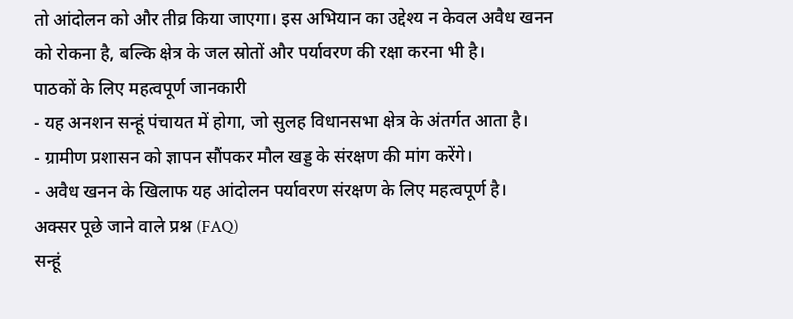तो आंदोलन को और तीव्र किया जाएगा। इस अभियान का उद्देश्य न केवल अवैध खनन को रोकना है, बल्कि क्षेत्र के जल स्रोतों और पर्यावरण की रक्षा करना भी है।
पाठकों के लिए महत्वपूर्ण जानकारी
- यह अनशन सन्हूं पंचायत में होगा, जो सुलह विधानसभा क्षेत्र के अंतर्गत आता है।
- ग्रामीण प्रशासन को ज्ञापन सौंपकर मौल खड्ड के संरक्षण की मांग करेंगे।
- अवैध खनन के खिलाफ यह आंदोलन पर्यावरण संरक्षण के लिए महत्वपूर्ण है।
अक्सर पूछे जाने वाले प्रश्न (FAQ)
सन्हूं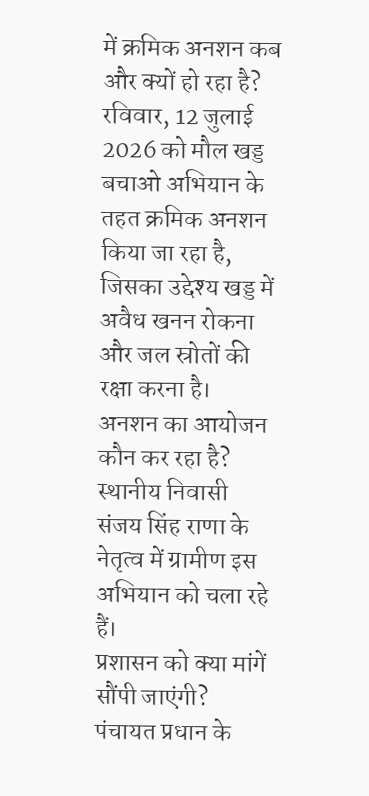में क्रमिक अनशन कब और क्यों हो रहा है?
रविवार, 12 जुलाई 2026 को मौल खड्ड बचाओ अभियान के तहत क्रमिक अनशन किया जा रहा है, जिसका उद्देश्य खड्ड में अवैध खनन रोकना और जल स्रोतों की रक्षा करना है।
अनशन का आयोजन कौन कर रहा है?
स्थानीय निवासी संजय सिंह राणा के नेतृत्व में ग्रामीण इस अभियान को चला रहे हैं।
प्रशासन को क्या मांगें सौंपी जाएंगी?
पंचायत प्रधान के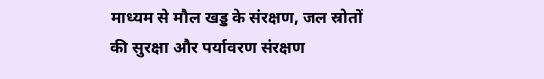माध्यम से मौल खड्ड के संरक्षण, जल स्रोतों की सुरक्षा और पर्यावरण संरक्षण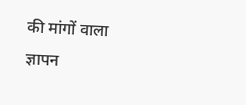की मांगों वाला ज्ञापन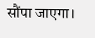सौंपा जाएगा।